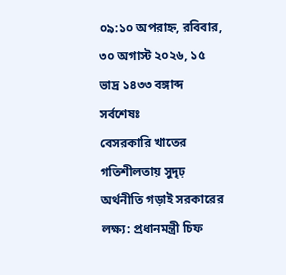০৯:১০ অপরাহ্ন, রবিবার, ৩০ অগাস্ট ২০২৬, ১৫ ভাদ্র ১৪৩৩ বঙ্গাব্দ
সর্বশেষঃ
বেসরকারি খাতের গতিশীলতায় সুদৃঢ় অর্থনীতি গড়াই সরকারের লক্ষ্য: প্রধানমন্ত্রী চিফ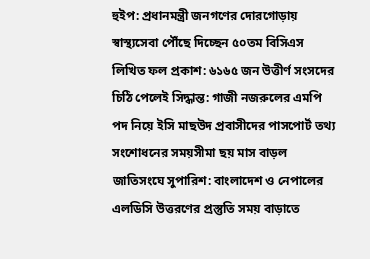হুইপ: প্রধানমন্ত্রী জনগণের দোরগোড়ায় স্বাস্থ্যসেবা পৌঁছে দিচ্ছেন ৫০তম বিসিএস লিখিত ফল প্রকাশ: ৬১৬৫ জন উত্তীর্ণ সংসদের চিঠি পেলেই সিদ্ধান্ত: গাজী নজরুলের এমপি পদ নিয়ে ইসি মাছউদ প্রবাসীদের পাসপোর্ট তথ্য সংশোধনের সময়সীমা ছয় মাস বাড়ল জাতিসংঘে সুপারিশ: বাংলাদেশ ও নেপালের এলডিসি উত্তরণের প্রস্তুতি সময় বাড়াতে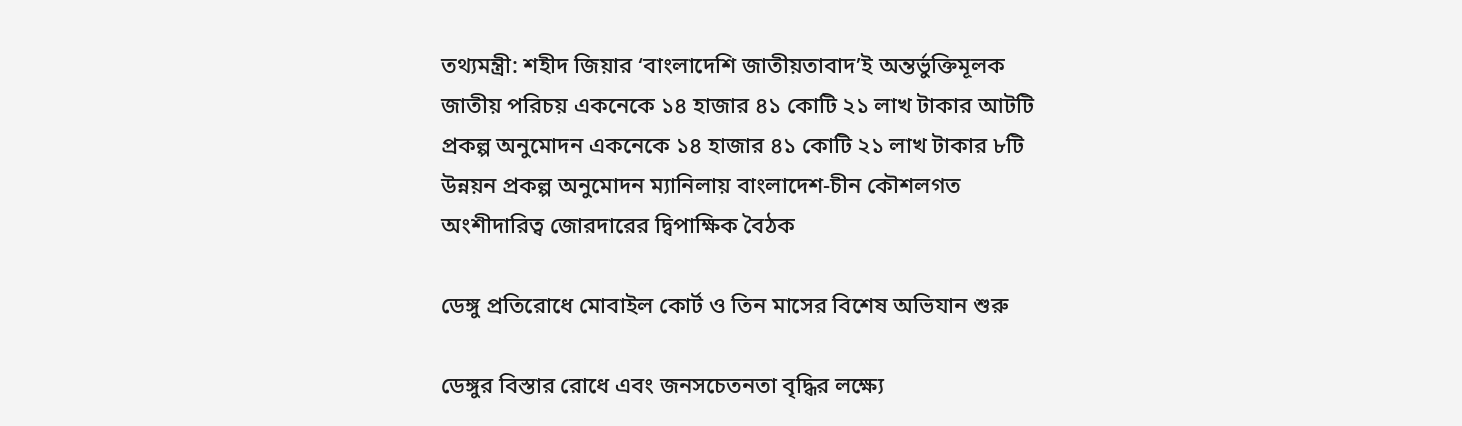তথ্যমন্ত্রী: শহীদ জিয়ার ‘বাংলাদেশি জাতীয়তাবাদ’ই অন্তর্ভুক্তিমূলক জাতীয় পরিচয় একনেকে ১৪ হাজার ৪১ কোটি ২১ লাখ টাকার আটটি প্রকল্প অনুমোদন একনেকে ১৪ হাজার ৪১ কোটি ২১ লাখ টাকার ৮টি উন্নয়ন প্রকল্প অনুমোদন ম্যানিলায় বাংলাদেশ-চীন কৌশলগত অংশীদারিত্ব জোরদারের দ্বিপাক্ষিক বৈঠক

ডেঙ্গু প্রতিরোধে মোবাইল কোর্ট ও তিন মাসের বিশেষ অভিযান শুরু

ডেঙ্গুর বিস্তার রোধে এবং জনসচেতনতা বৃদ্ধির লক্ষ্যে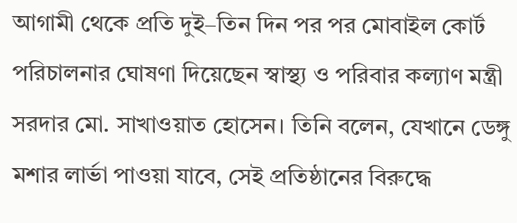আগামী থেকে প্রতি দুই–তিন দিন পর পর মোবাইল কোর্ট পরিচালনার ঘোষণা দিয়েছেন স্বাস্থ্য ও পরিবার কল্যাণ মন্ত্রী সরদার মো. সাখাওয়াত হোসেন। তিনি বলেন, যেখানে ডেঙ্গু মশার লার্ভা পাওয়া যাবে, সেই প্রতিষ্ঠানের বিরুদ্ধে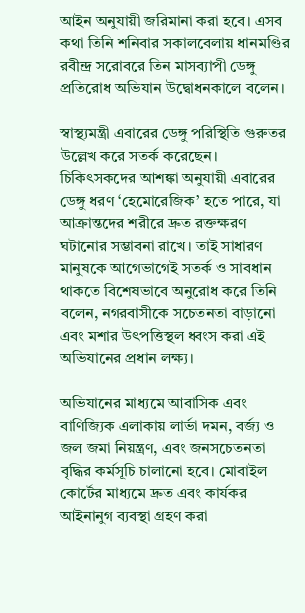আইন অনুযায়ী জরিমানা করা হবে। এসব কথা তিনি শনিবার সকালবেলায় ধানমণ্ডির রবীন্দ্র সরোবরে তিন মাসব্যাপী ডেঙ্গু প্রতিরোধ অভিযান উদ্বোধনকালে বলেন।

স্বাস্থ্যমন্ত্রী এবারের ডেঙ্গু পরিস্থিতি গুরুতর উল্লেখ করে সতর্ক করেছেন। চিকিৎসকদের আশঙ্কা অনুযায়ী এবারের ডেঙ্গু ধরণ ‘হেমোরেজিক’ হতে পারে, যা আক্রান্তদের শরীরে দ্রুত রক্তক্ষরণ ঘটানোর সম্ভাবনা রাখে। তাই সাধারণ মানুষকে আগেভাগেই সতর্ক ও সাবধান থাকতে বিশেষভাবে অনুরোধ করে তিনি বলেন, নগরবাসীকে সচেতনতা বাড়ানো এবং মশার উৎপত্তিস্থল ধ্বংস করা এই অভিযানের প্রধান লক্ষ্য।

অভিযানের মাধ্যমে আবাসিক এবং বাণিজ্যিক এলাকায় লার্ভা দমন, বর্জ্য ও জল জমা নিয়ন্ত্রণ, এবং জনসচেতনতা বৃদ্ধির কর্মসূচি চালানো হবে। মোবাইল কোর্টের মাধ্যমে দ্রুত এবং কার্যকর আইনানুগ ব্যবস্থা গ্রহণ করা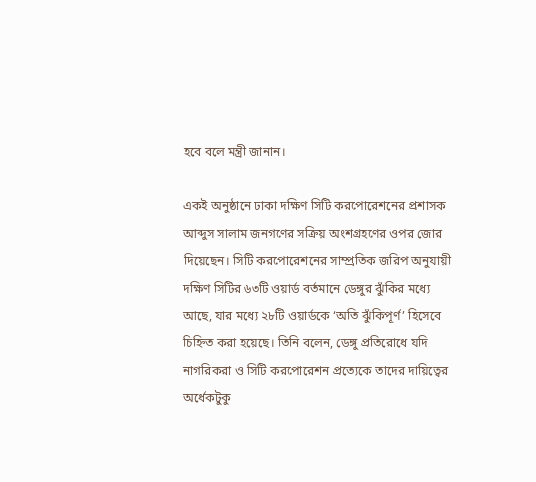হবে বলে মন্ত্রী জানান।

একই অনুষ্ঠানে ঢাকা দক্ষিণ সিটি করপোরেশনের প্রশাসক আব্দুস সালাম জনগণের সক্রিয় অংশগ্রহণের ওপর জোর দিয়েছেন। সিটি করপোরেশনের সাম্প্রতিক জরিপ অনুযায়ী দক্ষিণ সিটির ৬৩টি ওয়ার্ড বর্তমানে ডেঙ্গুর ঝুঁকির মধ্যে আছে, যার মধ্যে ২৮টি ওয়ার্ডকে ‘অতি ঝুঁকিপূর্ণ’ হিসেবে চিহ্নিত করা হয়েছে। তিনি বলেন, ডেঙ্গু প্রতিরোধে যদি নাগরিকরা ও সিটি করপোরেশন প্রত্যেকে তাদের দায়িত্বের অর্ধেকটুকু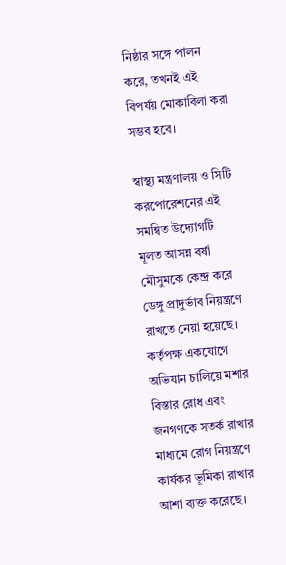নিষ্ঠার সঙ্গে পালন করে, তখনই এই বিপর্যয় মোকাবিলা করা সম্ভব হবে।

স্বাস্থ্য মন্ত্রণালয় ও সিটি করপোরেশনের এই সমন্বিত উদ্যোগটি মূলত আসন্ন বর্ষা মৌসুমকে কেন্দ্র করে ডেঙ্গু প্রাদুর্ভাব নিয়ন্ত্রণে রাখতে নেয়া হয়েছে। কর্তৃপক্ষ একযোগে অভিযান চালিয়ে মশার বিস্তার রোধ এবং জনগণকে সতর্ক রাখার মাধ্যমে রোগ নিয়ন্ত্রণে কার্যকর ভূমিকা রাখার আশা ব্যক্ত করেছে।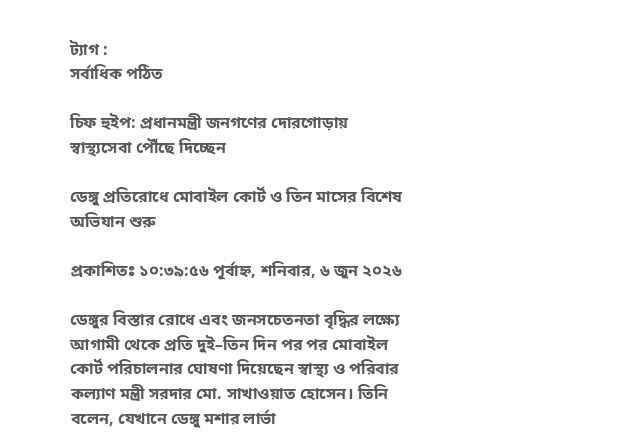ট্যাগ :
সর্বাধিক পঠিত

চিফ হুইপ: প্রধানমন্ত্রী জনগণের দোরগোড়ায় স্বাস্থ্যসেবা পৌঁছে দিচ্ছেন

ডেঙ্গু প্রতিরোধে মোবাইল কোর্ট ও তিন মাসের বিশেষ অভিযান শুরু

প্রকাশিতঃ ১০:৩৯:৫৬ পূর্বাহ্ন, শনিবার, ৬ জুন ২০২৬

ডেঙ্গুর বিস্তার রোধে এবং জনসচেতনতা বৃদ্ধির লক্ষ্যে আগামী থেকে প্রতি দুই–তিন দিন পর পর মোবাইল কোর্ট পরিচালনার ঘোষণা দিয়েছেন স্বাস্থ্য ও পরিবার কল্যাণ মন্ত্রী সরদার মো. সাখাওয়াত হোসেন। তিনি বলেন, যেখানে ডেঙ্গু মশার লার্ভা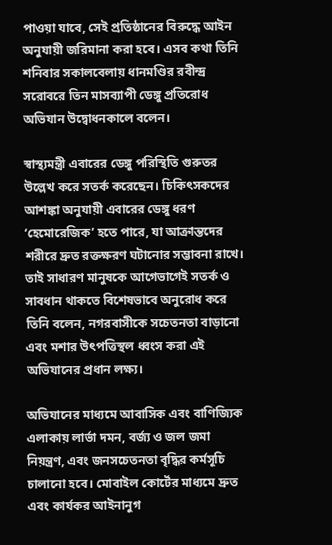পাওয়া যাবে, সেই প্রতিষ্ঠানের বিরুদ্ধে আইন অনুযায়ী জরিমানা করা হবে। এসব কথা তিনি শনিবার সকালবেলায় ধানমণ্ডির রবীন্দ্র সরোবরে তিন মাসব্যাপী ডেঙ্গু প্রতিরোধ অভিযান উদ্বোধনকালে বলেন।

স্বাস্থ্যমন্ত্রী এবারের ডেঙ্গু পরিস্থিতি গুরুতর উল্লেখ করে সতর্ক করেছেন। চিকিৎসকদের আশঙ্কা অনুযায়ী এবারের ডেঙ্গু ধরণ ‘হেমোরেজিক’ হতে পারে, যা আক্রান্তদের শরীরে দ্রুত রক্তক্ষরণ ঘটানোর সম্ভাবনা রাখে। তাই সাধারণ মানুষকে আগেভাগেই সতর্ক ও সাবধান থাকতে বিশেষভাবে অনুরোধ করে তিনি বলেন, নগরবাসীকে সচেতনতা বাড়ানো এবং মশার উৎপত্তিস্থল ধ্বংস করা এই অভিযানের প্রধান লক্ষ্য।

অভিযানের মাধ্যমে আবাসিক এবং বাণিজ্যিক এলাকায় লার্ভা দমন, বর্জ্য ও জল জমা নিয়ন্ত্রণ, এবং জনসচেতনতা বৃদ্ধির কর্মসূচি চালানো হবে। মোবাইল কোর্টের মাধ্যমে দ্রুত এবং কার্যকর আইনানুগ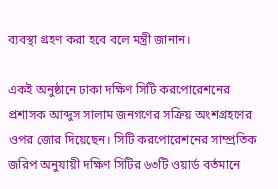ব্যবস্থা গ্রহণ করা হবে বলে মন্ত্রী জানান।

একই অনুষ্ঠানে ঢাকা দক্ষিণ সিটি করপোরেশনের প্রশাসক আব্দুস সালাম জনগণের সক্রিয় অংশগ্রহণের ওপর জোর দিয়েছেন। সিটি করপোরেশনের সাম্প্রতিক জরিপ অনুযায়ী দক্ষিণ সিটির ৬৩টি ওয়ার্ড বর্তমানে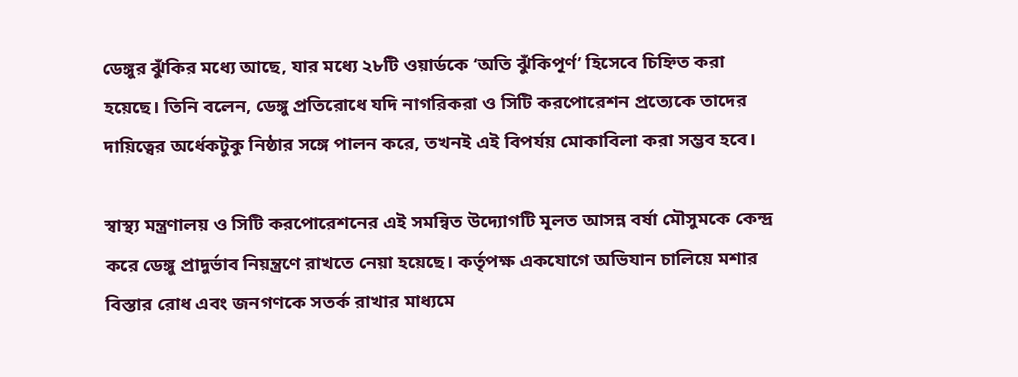ডেঙ্গুর ঝুঁকির মধ্যে আছে, যার মধ্যে ২৮টি ওয়ার্ডকে ‘অতি ঝুঁকিপূর্ণ’ হিসেবে চিহ্নিত করা হয়েছে। তিনি বলেন, ডেঙ্গু প্রতিরোধে যদি নাগরিকরা ও সিটি করপোরেশন প্রত্যেকে তাদের দায়িত্বের অর্ধেকটুকু নিষ্ঠার সঙ্গে পালন করে, তখনই এই বিপর্যয় মোকাবিলা করা সম্ভব হবে।

স্বাস্থ্য মন্ত্রণালয় ও সিটি করপোরেশনের এই সমন্বিত উদ্যোগটি মূলত আসন্ন বর্ষা মৌসুমকে কেন্দ্র করে ডেঙ্গু প্রাদুর্ভাব নিয়ন্ত্রণে রাখতে নেয়া হয়েছে। কর্তৃপক্ষ একযোগে অভিযান চালিয়ে মশার বিস্তার রোধ এবং জনগণকে সতর্ক রাখার মাধ্যমে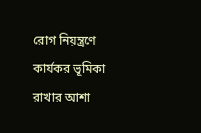রোগ নিয়ন্ত্রণে কার্যকর ভূমিকা রাখার আশা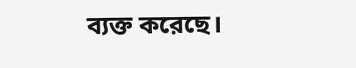ব্যক্ত করেছে।